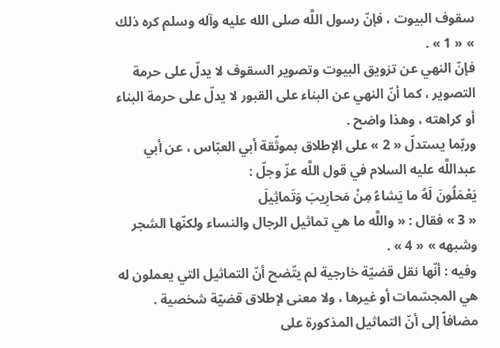سقوف البيوت ، فإنّ رسول اللَّه صلى الله عليه وآله وسلم كره ذلك » « 1 » .
فإنّ النهي عن تزويق البيوت وتصوير السقوف لا يدلّ على حرمة التصوير ، كما أنّ النهي عن البناء على القبور لا يدلّ على حرمة البناء أو كراهته ، وهذا واضح .
وربّما يستدلّ « 2 » على الإطلاق بموثّقة أبي العبّاس ، عن أبي عبداللَّه عليه السلام في قول اللَّه عزّ وجلّ :
يَعْمَلُونَ لَهُ ما يَشاءُ مِنْ مَحارِيبَ وَتَماثِيلَ
« 3 » فقال : « واللَّه ما هي تماثيل الرجال والنساء ولكنّها الشجر وشبهه » « 4 » .
وفيه : أنّها نقل قضيّة خارجية لم يتّضح أنّ التماثيل التي يعملون له هي المجسّمات أو غيرها ، ولا معنى لإطلاق قضيّة شخصية .
مضافاً إلى أنّ التماثيل المذكورة على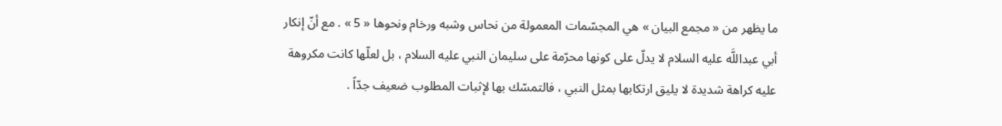ما يظهر من « مجمع البيان » هي المجسّمات المعمولة من نحاس وشبه ورخام ونحوها « 5 » . مع أنّ إنكار أبي عبداللَّه عليه السلام لا يدلّ على كونها محرّمة على سليمان النبي عليه السلام ، بل لعلّها كانت مكروهة عليه كراهة شديدة لا يليق ارتكابها بمثل النبي ، فالتمسّك بها لإثبات المطلوب ضعيف جدّاً .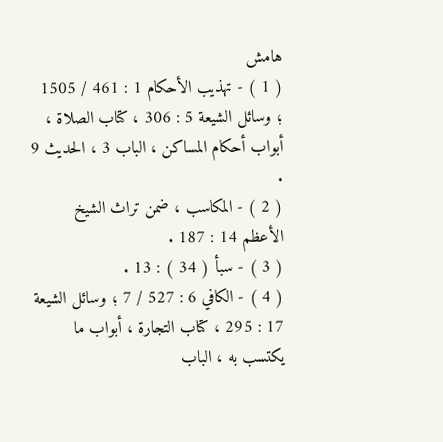هامش
( 1 ) - تهذيب الأحكام 1 : 461 / 1505 ؛ وسائل الشيعة 5 : 306 ، كتاب الصلاة ، أبواب أحكام المساكن ، الباب 3 ، الحديث 9 .
( 2 ) - المكاسب ، ضمن تراث الشيخ الأعظم 14 : 187 .
( 3 ) - سبأ ( 34 ) : 13 .
( 4 ) - الكافي 6 : 527 / 7 ؛ وسائل الشيعة 17 : 295 ، كتاب التجارة ، أبواب ما يكتسب به ، الباب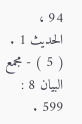94 ، الحديث 1 .
( 5 ) - مجمع البيان 8 : 599 .